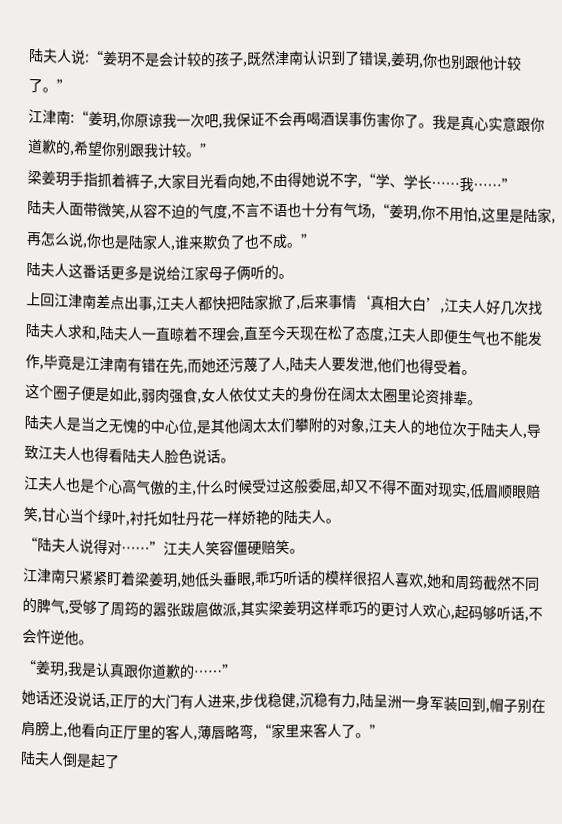陆夫人说:“姜玥不是会计较的孩子,既然津南认识到了错误,姜玥,你也别跟他计较了。”
江津南:“姜玥,你原谅我一次吧,我保证不会再喝酒误事伤害你了。我是真心实意跟你道歉的,希望你别跟我计较。”
梁姜玥手指抓着裤子,大家目光看向她,不由得她说不字,“学、学长……我……”
陆夫人面带微笑,从容不迫的气度,不言不语也十分有气场,“姜玥,你不用怕,这里是陆家,再怎么说,你也是陆家人,谁来欺负了也不成。”
陆夫人这番话更多是说给江家母子俩听的。
上回江津南差点出事,江夫人都快把陆家掀了,后来事情‘真相大白’,江夫人好几次找陆夫人求和,陆夫人一直晾着不理会,直至今天现在松了态度,江夫人即便生气也不能发作,毕竟是江津南有错在先,而她还污蔑了人,陆夫人要发泄,他们也得受着。
这个圈子便是如此,弱肉强食,女人依仗丈夫的身份在阔太太圈里论资排辈。
陆夫人是当之无愧的中心位,是其他阔太太们攀附的对象,江夫人的地位次于陆夫人,导致江夫人也得看陆夫人脸色说话。
江夫人也是个心高气傲的主,什么时候受过这般委屈,却又不得不面对现实,低眉顺眼赔笑,甘心当个绿叶,衬托如牡丹花一样娇艳的陆夫人。
“陆夫人说得对……”江夫人笑容僵硬赔笑。
江津南只紧紧盯着梁姜玥,她低头垂眼,乖巧听话的模样很招人喜欢,她和周筠截然不同的脾气,受够了周筠的嚣张跋扈做派,其实梁姜玥这样乖巧的更讨人欢心,起码够听话,不会忤逆他。
“姜玥,我是认真跟你道歉的……”
她话还没说话,正厅的大门有人进来,步伐稳健,沉稳有力,陆呈洲一身军装回到,帽子别在肩膀上,他看向正厅里的客人,薄唇略弯,“家里来客人了。”
陆夫人倒是起了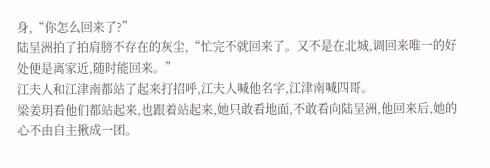身,“你怎么回来了?”
陆呈洲拍了拍肩膀不存在的灰尘,“忙完不就回来了。又不是在北城,调回来唯一的好处便是离家近,随时能回来。”
江夫人和江津南都站了起来打招呼,江夫人喊他名字,江津南喊四哥。
梁姜玥看他们都站起来,也跟着站起来,她只敢看地面,不敢看向陆呈洲,他回来后,她的心不由自主揪成一团。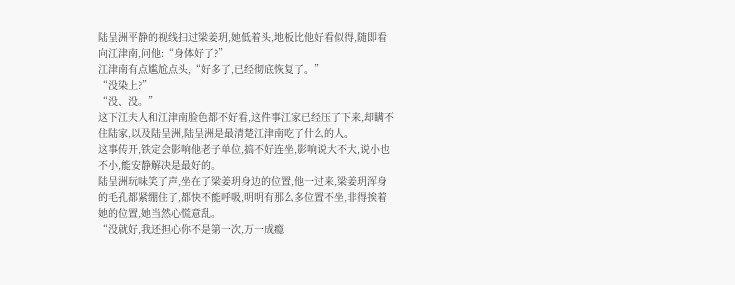陆呈洲平静的视线扫过梁姜玥,她低着头,地板比他好看似得,随即看向江津南,问他:“身体好了?”
江津南有点尴尬点头,“好多了,已经彻底恢复了。”
“没染上?”
“没、没。”
这下江夫人和江津南脸色都不好看,这件事江家已经压了下来,却瞒不住陆家,以及陆呈洲,陆呈洲是最清楚江津南吃了什么的人。
这事传开,铁定会影响他老子单位,搞不好连坐,影响说大不大,说小也不小,能安静解决是最好的。
陆呈洲玩味笑了声,坐在了梁姜玥身边的位置,他一过来,梁姜玥浑身的毛孔都紧绷住了,都快不能呼吸,明明有那么多位置不坐,非得挨着她的位置,她当然心慌意乱。
“没就好,我还担心你不是第一次,万一成瘾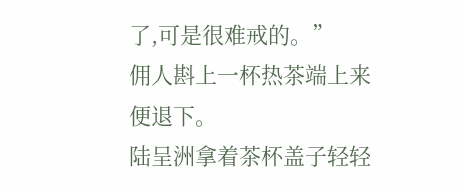了,可是很难戒的。”
佣人斟上一杯热茶端上来便退下。
陆呈洲拿着茶杯盖子轻轻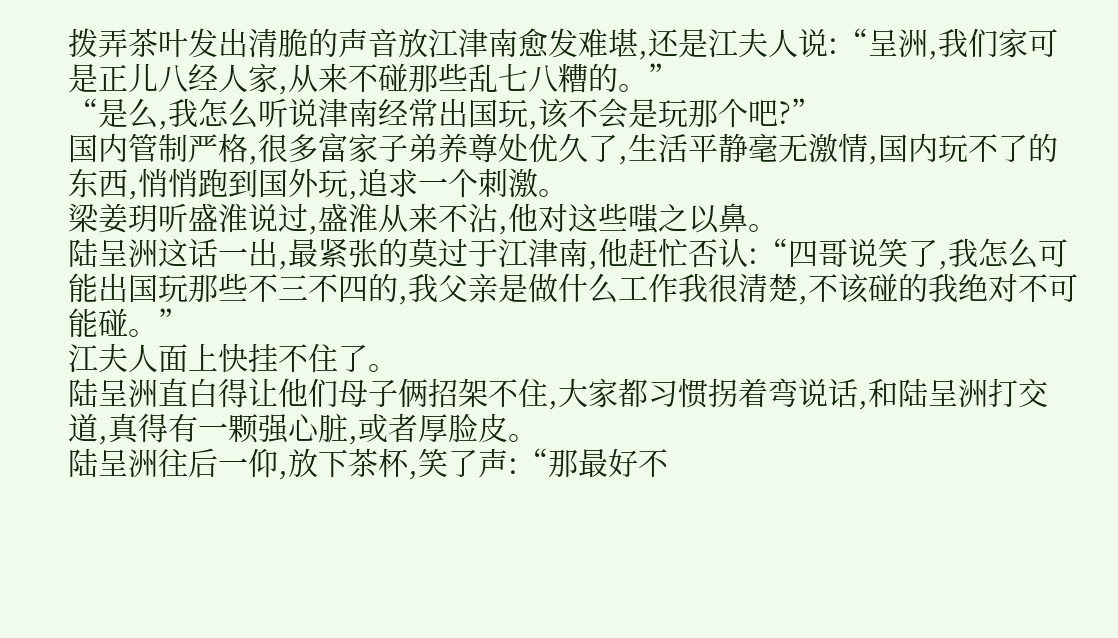拨弄茶叶发出清脆的声音放江津南愈发难堪,还是江夫人说:“呈洲,我们家可是正儿八经人家,从来不碰那些乱七八糟的。”
“是么,我怎么听说津南经常出国玩,该不会是玩那个吧?”
国内管制严格,很多富家子弟养尊处优久了,生活平静毫无激情,国内玩不了的东西,悄悄跑到国外玩,追求一个刺激。
梁姜玥听盛淮说过,盛淮从来不沾,他对这些嗤之以鼻。
陆呈洲这话一出,最紧张的莫过于江津南,他赶忙否认:“四哥说笑了,我怎么可能出国玩那些不三不四的,我父亲是做什么工作我很清楚,不该碰的我绝对不可能碰。”
江夫人面上快挂不住了。
陆呈洲直白得让他们母子俩招架不住,大家都习惯拐着弯说话,和陆呈洲打交道,真得有一颗强心脏,或者厚脸皮。
陆呈洲往后一仰,放下茶杯,笑了声:“那最好不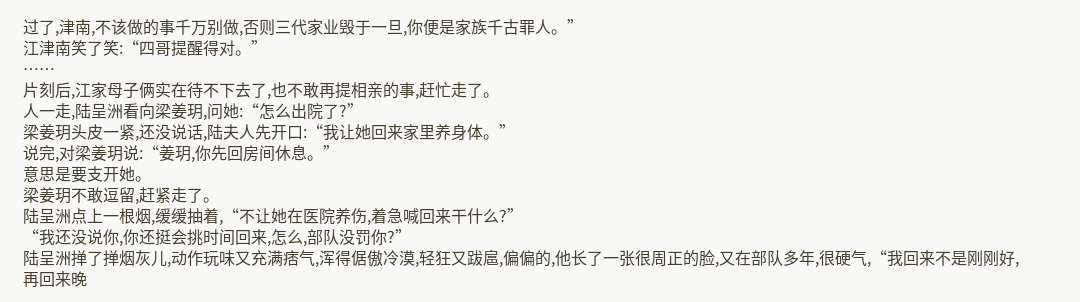过了,津南,不该做的事千万别做,否则三代家业毁于一旦,你便是家族千古罪人。”
江津南笑了笑:“四哥提醒得对。”
……
片刻后,江家母子俩实在待不下去了,也不敢再提相亲的事,赶忙走了。
人一走,陆呈洲看向梁姜玥,问她:“怎么出院了?”
梁姜玥头皮一紧,还没说话,陆夫人先开口:“我让她回来家里养身体。”
说完,对梁姜玥说:“姜玥,你先回房间休息。”
意思是要支开她。
梁姜玥不敢逗留,赶紧走了。
陆呈洲点上一根烟,缓缓抽着,“不让她在医院养伤,着急喊回来干什么?”
“我还没说你,你还挺会挑时间回来,怎么,部队没罚你?”
陆呈洲掸了掸烟灰儿,动作玩味又充满痞气,浑得倨傲冷漠,轻狂又跋扈,偏偏的,他长了一张很周正的脸,又在部队多年,很硬气,“我回来不是刚刚好,再回来晚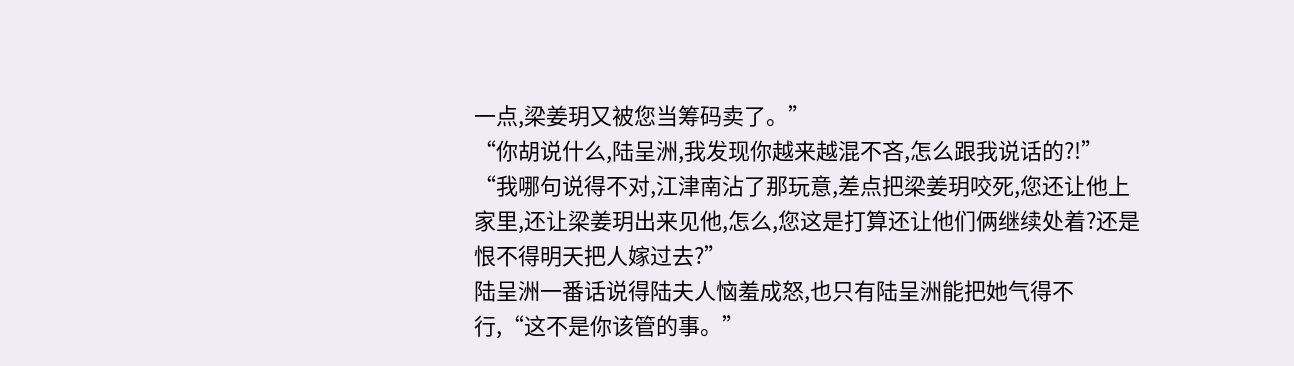一点,梁姜玥又被您当筹码卖了。”
“你胡说什么,陆呈洲,我发现你越来越混不吝,怎么跟我说话的?!”
“我哪句说得不对,江津南沾了那玩意,差点把梁姜玥咬死,您还让他上家里,还让梁姜玥出来见他,怎么,您这是打算还让他们俩继续处着?还是恨不得明天把人嫁过去?”
陆呈洲一番话说得陆夫人恼羞成怒,也只有陆呈洲能把她气得不行,“这不是你该管的事。”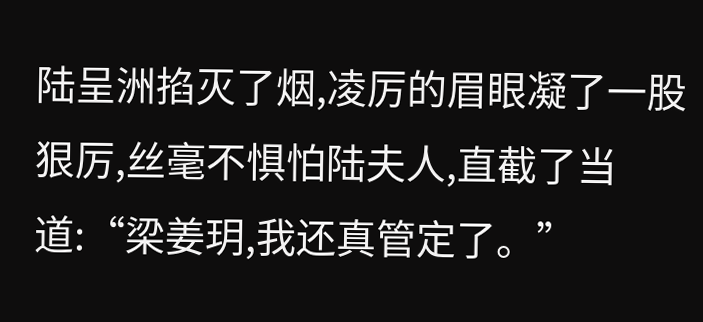陆呈洲掐灭了烟,凌厉的眉眼凝了一股狠厉,丝毫不惧怕陆夫人,直截了当道:“梁姜玥,我还真管定了。”